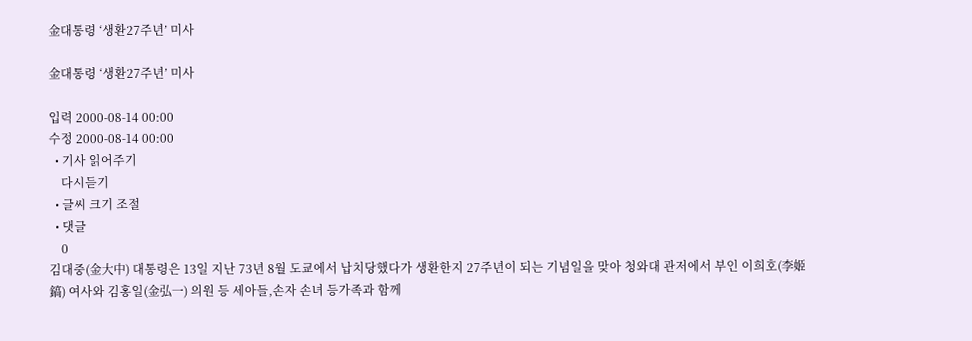金대통령 ‘생환27주년’ 미사

金대통령 ‘생환27주년’ 미사

입력 2000-08-14 00:00
수정 2000-08-14 00:00
  • 기사 읽어주기
    다시듣기
  • 글씨 크기 조절
  • 댓글
    0
김대중(金大中) 대통령은 13일 지난 73년 8월 도쿄에서 납치당했다가 생환한지 27주년이 되는 기념일을 맞아 청와대 관저에서 부인 이희호(李姬鎬) 여사와 김홍일(金弘一) 의원 등 세아들,손자 손녀 등가족과 함께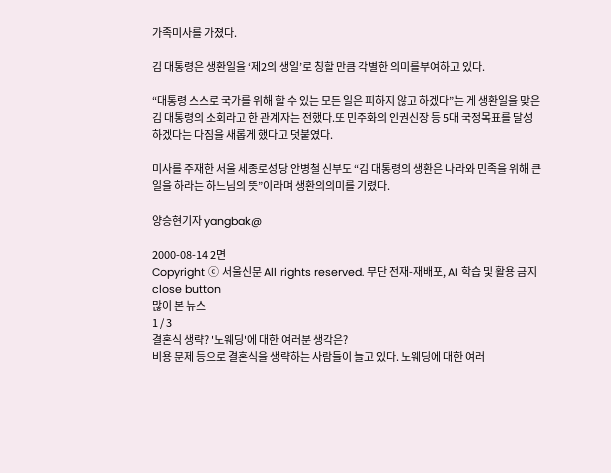가족미사를 가졌다.

김 대통령은 생환일을 ‘제2의 생일’로 칭할 만큼 각별한 의미를부여하고 있다.

“대통령 스스로 국가를 위해 할 수 있는 모든 일은 피하지 않고 하겠다”는 게 생환일을 맞은 김 대통령의 소회라고 한 관계자는 전했다.또 민주화의 인권신장 등 5대 국정목표를 달성하겠다는 다짐을 새롭게 했다고 덧붙였다.

미사를 주재한 서울 세종로성당 안병철 신부도 “김 대통령의 생환은 나라와 민족을 위해 큰 일을 하라는 하느님의 뜻”이라며 생환의의미를 기렸다.

양승현기자 yangbak@

2000-08-14 2면
Copyright ⓒ 서울신문 All rights reserved. 무단 전재-재배포, AI 학습 및 활용 금지
close button
많이 본 뉴스
1 / 3
결혼식 생략? '노웨딩'에 대한 여러분 생각은?
비용 문제 등으로 결혼식을 생략하는 사람들이 늘고 있다. 노웨딩에 대한 여러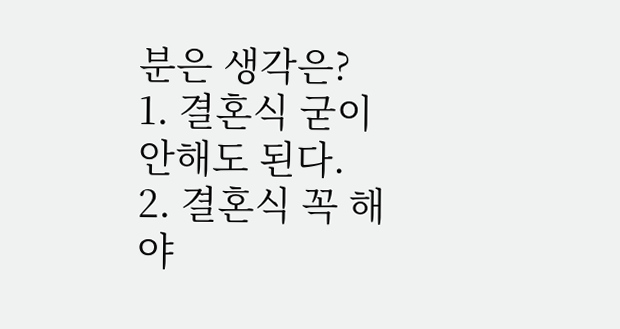분은 생각은?
1. 결혼식 굳이 안해도 된다.
2. 결혼식 꼭 해야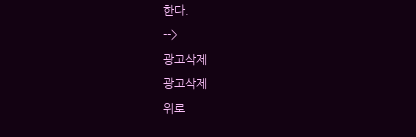한다.
-->
광고삭제
광고삭제
위로